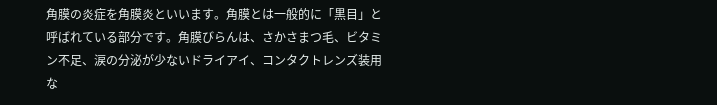角膜の炎症を角膜炎といいます。角膜とは一般的に「黒目」と呼ばれている部分です。角膜びらんは、さかさまつ毛、ビタミン不足、涙の分泌が少ないドライアイ、コンタクトレンズ装用な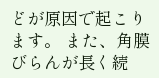どが原因で起こります。 また、角膜びらんが長く続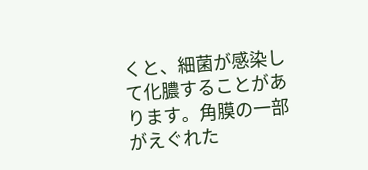くと、細菌が感染して化膿することがあります。角膜の一部がえぐれた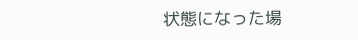状態になった場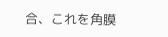合、これを角膜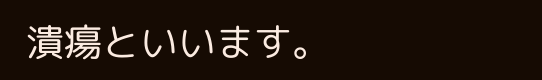潰瘍といいます。